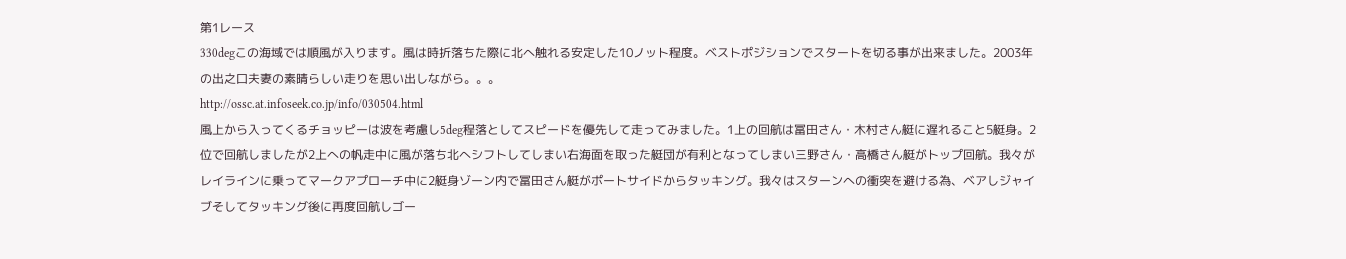第1レース
330degこの海域では順風が入ります。風は時折落ちた際に北へ触れる安定した10ノット程度。ベストポジションでスタートを切る事が出来ました。2003年の出之口夫妻の素晴らしい走りを思い出しながら。。。
http://ossc.at.infoseek.co.jp/info/030504.html
風上から入ってくるチョッピーは波を考慮し5deg程落としてスピードを優先して走ってみました。1上の回航は冨田さん・木村さん艇に遅れること5艇身。2位で回航しましたが2上への帆走中に風が落ち北へシフトしてしまい右海面を取った艇団が有利となってしまい三野さん・高橋さん艇がトップ回航。我々がレイラインに乗ってマークアプローチ中に2艇身ゾーン内で冨田さん艇がポートサイドからタッキング。我々はスターンへの衝突を避ける為、ベアしジャイブそしてタッキング後に再度回航しゴー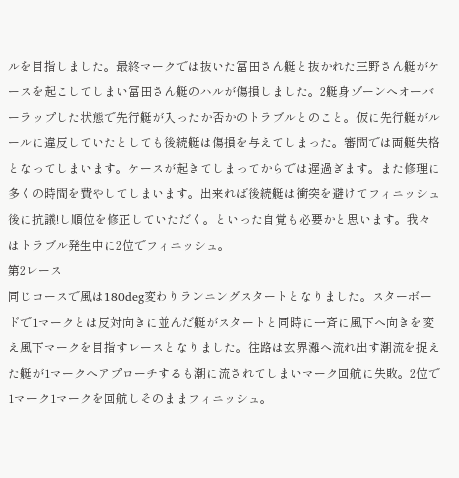ルを目指しました。最終マークでは抜いた冨田さん艇と抜かれた三野さん艇がケースを起こしてしまい冨田さん艇のハルが傷損しました。2艇身ゾーンへオーバーラップした状態で先行艇が入ったか否かのトラブルとのこと。仮に先行艇がルールに違反していたとしても後続艇は傷損を与えてしまった。審問では両艇失格となってしまいます。ケースが起きてしまってからでは遅過ぎます。また修理に多くの時間を費やしてしまいます。出来れば後続艇は衝突を避けてフィニッシュ後に抗議!し順位を修正していただく。といった自覚も必要かと思います。我々はトラブル発生中に2位でフィニッシュ。
第2レース
同じコースで風は180deg変わりランニングスタートとなりました。スターボードで1マークとは反対向きに並んだ艇がスタートと同時に一斉に風下へ向きを変え風下マークを目指すレースとなりました。往路は玄界灘へ流れ出す潮流を捉えた艇が1マークへアプローチするも潮に流されてしまいマーク回航に失敗。2位で1マーク1マークを回航しそのままフィニッシュ。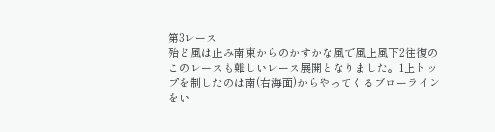第3レース
殆ど風は止み南東からのかすかな風で風上風下2往復のこのレースも難しいレース展開となりました。1上トップを制したのは南(右海面)からやってくるブローラインをい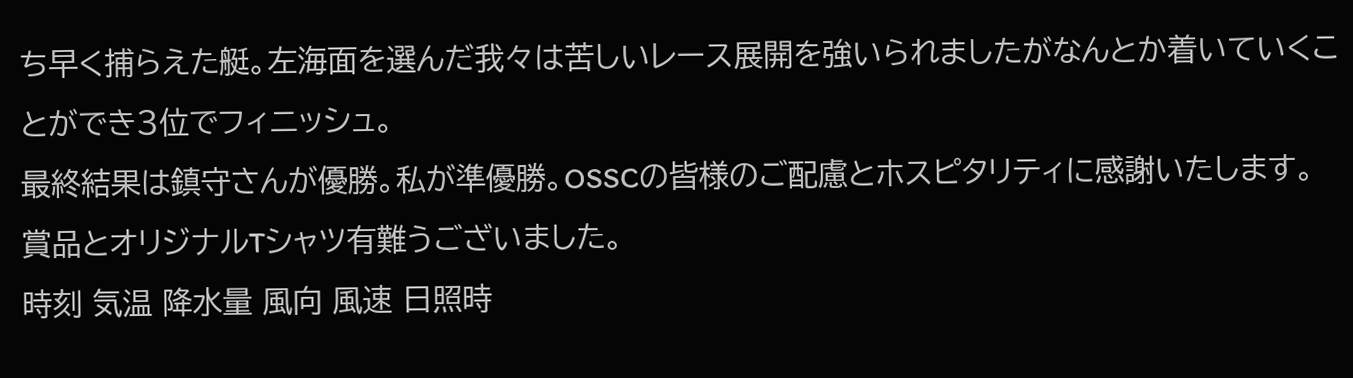ち早く捕らえた艇。左海面を選んだ我々は苦しいレース展開を強いられましたがなんとか着いていくことができ3位でフィニッシュ。
最終結果は鎮守さんが優勝。私が準優勝。OSSCの皆様のご配慮とホスピタリティに感謝いたします。 賞品とオリジナルTシャツ有難うございました。
時刻 気温 降水量 風向 風速 日照時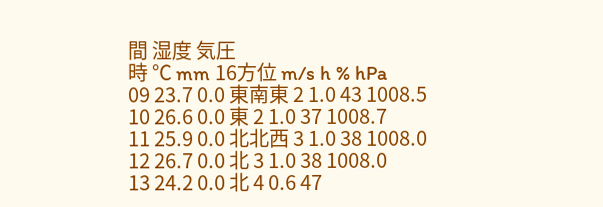間 湿度 気圧
時 ℃ mm 16方位 m/s h % hPa
09 23.7 0.0 東南東 2 1.0 43 1008.5
10 26.6 0.0 東 2 1.0 37 1008.7
11 25.9 0.0 北北西 3 1.0 38 1008.0
12 26.7 0.0 北 3 1.0 38 1008.0
13 24.2 0.0 北 4 0.6 47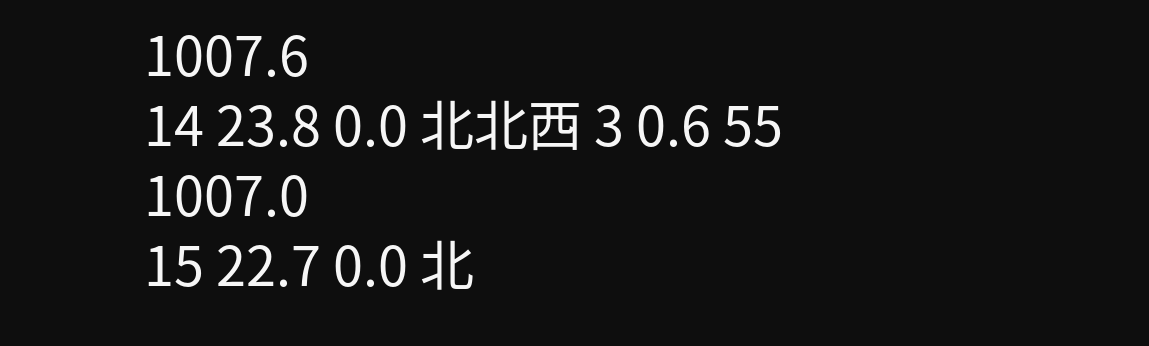1007.6
14 23.8 0.0 北北西 3 0.6 55 1007.0
15 22.7 0.0 北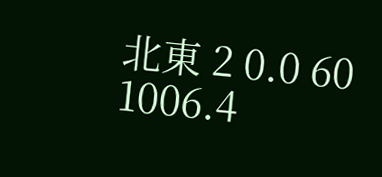北東 2 0.0 60 1006.4